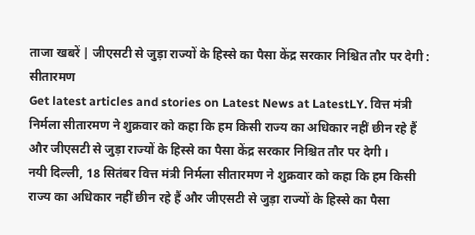ताजा खबरें | जीएसटी से जुड़ा राज्यों के हिस्से का पैसा केंद्र सरकार निश्चित तौर पर देगी : सीतारमण
Get latest articles and stories on Latest News at LatestLY. वित्त मंत्री निर्मला सीतारमण ने शुक्रवार को कहा कि हम किसी राज्य का अधिकार नहीं छीन रहे हैं और जीएसटी से जुड़ा राज्यों के हिस्से का पैसा केंद्र सरकार निश्चित तौर पर देगी ।
नयी दिल्ली, 18 सितंबर वित्त मंत्री निर्मला सीतारमण ने शुक्रवार को कहा कि हम किसी राज्य का अधिकार नहीं छीन रहे हैं और जीएसटी से जुड़ा राज्यों के हिस्से का पैसा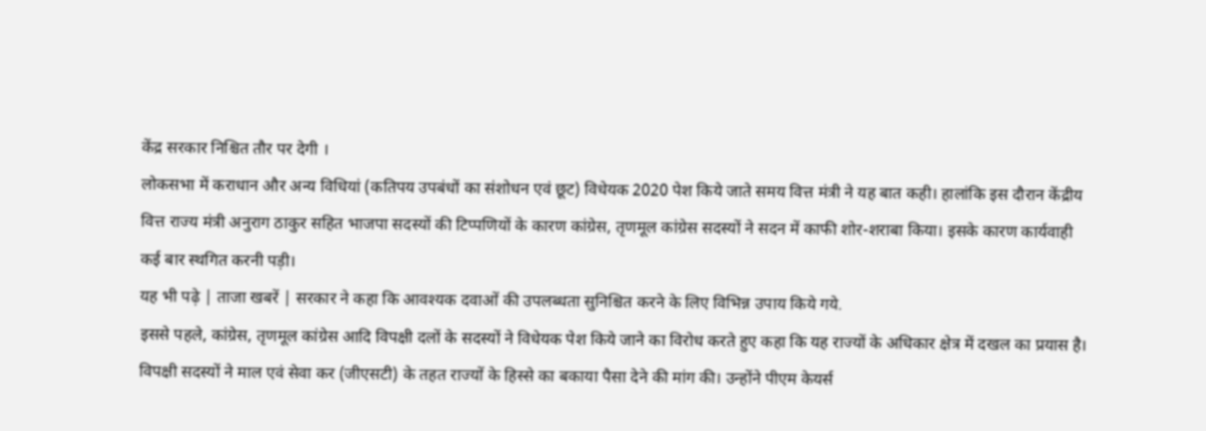केंद्र सरकार निश्चित तौर पर देगी ।
लोकसभा में कराधान और अन्य विधियां (कतिपय उपबंधों का संशोधन एवं छूट) विधेयक 2020 पेश किये जाते समय वित्त मंत्री ने यह बात कही। हालांकि इस दौरान केंद्रीय वित्त राज्य मंत्री अनुराग ठाकुर सहित भाजपा सदस्यों की टिप्पणियों के कारण कांग्रेस, तृणमूल कांग्रेस सदस्यों ने सदन में काफी शोर-शराबा किया। इसके कारण कार्यवाही कई बार स्थगित करनी पड़ी।
यह भी पढ़े | ताजा खबरें | सरकार ने कहा कि आवश्यक दवाओं की उपलब्धता सुनिश्चित करने के लिए विभिन्न उपाय किये गये.
इससे पहले, कांग्रेस, तृणमूल कांग्रेस आदि विपक्षी दलों के सदस्यों ने विधेयक पेश किये जाने का विरोध करते हुए कहा कि यह राज्यों के अधिकार क्षेत्र में दखल का प्रयास है। विपक्षी सदस्यों ने माल एवं सेवा कर (जीएसटी) के तहत राज्यों के हिस्से का बकाया पैसा देने की मांग की। उन्होंने पीएम केयर्स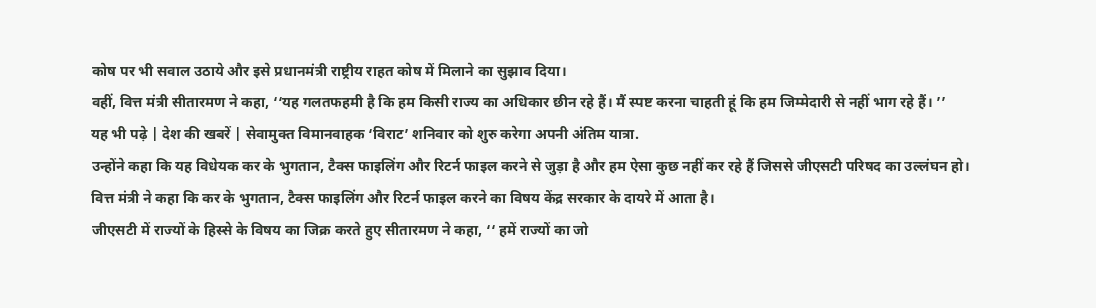कोष पर भी सवाल उठाये और इसे प्रधानमंत्री राष्ट्रीय राहत कोष में मिलाने का सुझाव दिया।
वहीं, वित्त मंत्री सीतारमण ने कहा, ‘‘यह गलतफहमी है कि हम किसी राज्य का अधिकार छीन रहे हैं। मैं स्पष्ट करना चाहती हूं कि हम जिम्मेदारी से नहीं भाग रहे हैं। ’’
यह भी पढ़े | देश की खबरें | सेवामुक्त विमानवाहक ‘विराट’ शनिवार को शुरु करेगा अपनी अंतिम यात्रा.
उन्होंने कहा कि यह विधेयक कर के भुगतान, टैक्स फाइलिंग और रिटर्न फाइल करने से जुड़ा है और हम ऐसा कुछ नहीं कर रहे हैं जिससे जीएसटी परिषद का उल्लंघन हो।
वित्त मंत्री ने कहा कि कर के भुगतान, टैक्स फाइलिंग और रिटर्न फाइल करने का विषय केंद्र सरकार के दायरे में आता है।
जीएसटी में राज्यों के हिस्से के विषय का जिक्र करते हुए सीतारमण ने कहा, ‘‘ हमें राज्यों का जो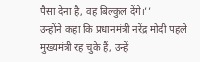पैसा देना है, वह बिल्कुल देंगे।’’
उन्होंने कहा कि प्रधानमंत्री नरेंद्र मोदी पहले मुख्यमंत्री रह चुके हैं, उन्हें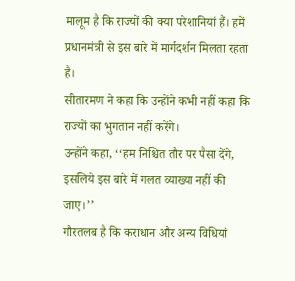मालूम है कि राज्यों की क्या परेशानियां हैं। हमें प्रधानमंत्री से इस बारे में मार्गदर्शन मिलता रहता है।
सीतारमण ने कहा कि उन्होंने कभी नहीं कहा कि राज्यों का भुगतान नहीं करेंगे।
उन्होंने कहा, ‘‘हम निश्चित तौर पर पैसा देंगे, इसलिये इस बारे में गलत व्याख्या नहीं की जाए।’’
गौरतलब है कि कराधान और अन्य विधियां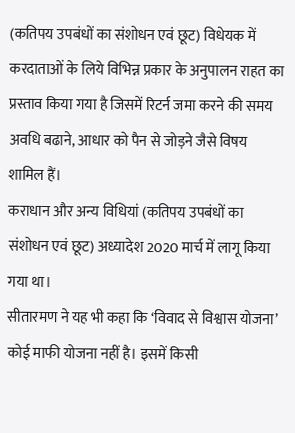(कतिपय उपबंधों का संशोधन एवं छूट) विधेयक में करदाताओं के लिये विभिन्न प्रकार के अनुपालन राहत का प्रस्ताव किया गया है जिसमें रिटर्न जमा करने की समय अवधि बढाने, आधार को पैन से जोड़ने जैसे विषय शामिल हैं।
कराधान और अन्य विधियां (कतिपय उपबंधों का संशोधन एवं छूट) अध्यादेश 2020 मार्च में लागू किया गया था।
सीतारमण ने यह भी कहा कि ‘विवाद से विश्वास योजना’ कोई माफी योजना नहीं है। इसमें किसी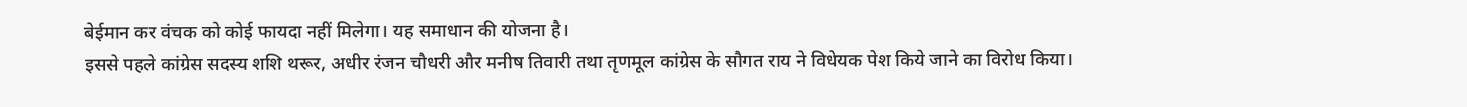बेईमान कर वंचक को कोई फायदा नहीं मिलेगा। यह समाधान की योजना है।
इससे पहले कांग्रेस सदस्य शशि थरूर, अधीर रंजन चौधरी और मनीष तिवारी तथा तृणमूल कांग्रेस के सौगत राय ने विधेयक पेश किये जाने का विरोध किया।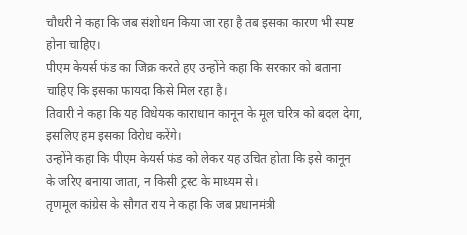चौधरी ने कहा कि जब संशोधन किया जा रहा है तब इसका कारण भी स्पष्ट होना चाहिए।
पीएम केयर्स फंड का जिक्र करते हए उन्होंने कहा कि सरकार को बताना चाहिए कि इसका फायदा किसे मिल रहा है।
तिवारी ने कहा कि यह विधेयक काराधान कानून के मूल चरित्र को बदल देगा, इसलिए हम इसका विरोध करेंगे।
उन्होंने कहा कि पीएम केयर्स फंड को लेकर यह उचित होता कि इसे कानून के जरिए बनाया जाता, न किसी ट्रस्ट के माध्यम से।
तृणमूल कांग्रेस के सौगत राय ने कहा कि जब प्रधानमंत्री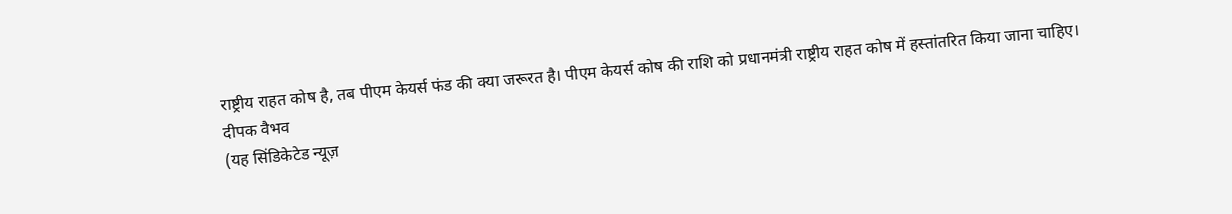राष्ट्रीय राहत कोष है, तब पीएम केयर्स फंड की क्या जरूरत है। पीएम केयर्स कोष की राशि को प्रधानमंत्री राष्ट्रीय राहत कोष में हस्तांतरित किया जाना चाहिए।
दीपक वैभव
(यह सिंडिकेटेड न्यूज़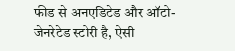फीड से अनएडिटेड और ऑटो-जेनरेटेड स्टोरी है, ऐसी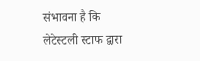संभावना है कि लेटेस्टली स्टाफ द्वारा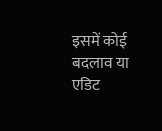इसमें कोई बदलाव या एडिट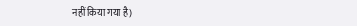नहीं किया गया है)